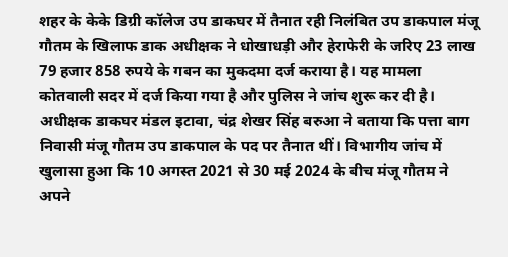शहर के केके डिग्री कॉलेज उप डाकघर में तैनात रही निलंबित उप डाकपाल मंजू गौतम के खिलाफ डाक अधीक्षक ने धोखाधड़ी और हेराफेरी के जरिए 23 लाख 79 हजार 858 रुपये के गबन का मुकदमा दर्ज कराया है। यह मामला कोतवाली सदर में दर्ज किया गया है और पुलिस ने जांच शुरू कर दी है।
अधीक्षक डाकघर मंडल इटावा, चंद्र शेखर सिंह बरुआ ने बताया कि पत्ता बाग निवासी मंजू गौतम उप डाकपाल के पद पर तैनात थीं। विभागीय जांच में खुलासा हुआ कि 10 अगस्त 2021 से 30 मई 2024 के बीच मंजू गौतम ने अपने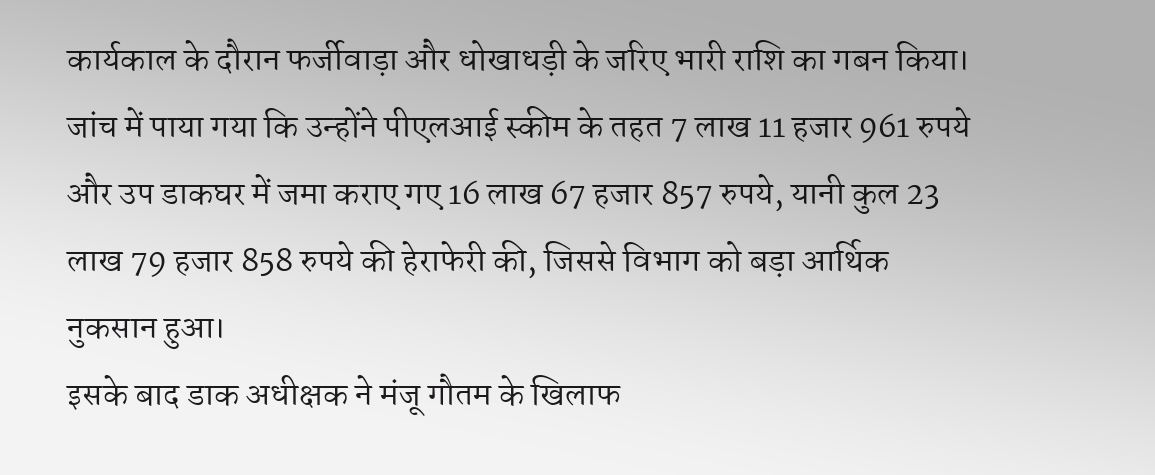कार्यकाल के दौरान फर्जीवाड़ा और धोखाधड़ी के जरिए भारी राशि का गबन किया। जांच में पाया गया कि उन्होंने पीएलआई स्कीम के तहत 7 लाख 11 हजार 961 रुपये और उप डाकघर में जमा कराए गए 16 लाख 67 हजार 857 रुपये, यानी कुल 23 लाख 79 हजार 858 रुपये की हेराफेरी की, जिससे विभाग को बड़ा आर्थिक नुकसान हुआ।
इसके बाद डाक अधीक्षक ने मंजू गौतम के खिलाफ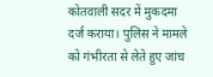कोतवाली सदर में मुकदमा दर्ज कराया। पुलिस ने मामले को गंभीरता से लेते हुए जांच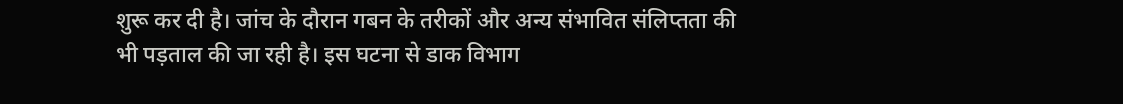शुरू कर दी है। जांच के दौरान गबन के तरीकों और अन्य संभावित संलिप्तता की भी पड़ताल की जा रही है। इस घटना से डाक विभाग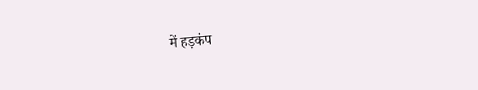में हड़कंप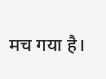मच गया है।